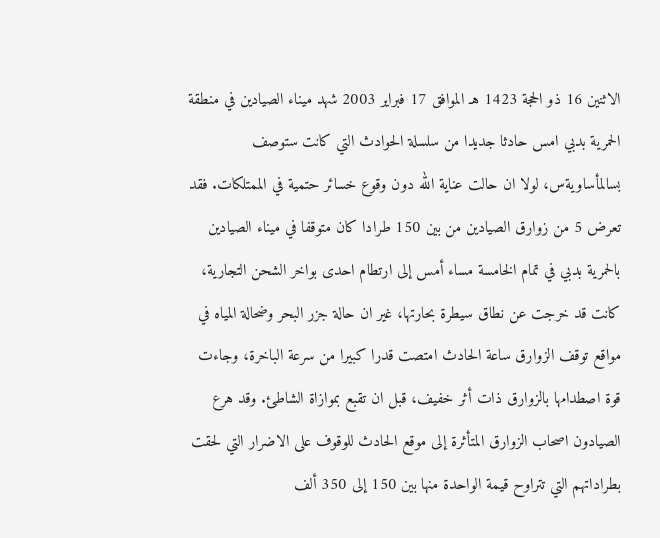الاثنين 16 ذو الحجة 1423 هـ الموافق 17 فبراير 2003 شهد ميناء الصيادين في منطقة الحمرية بدبي امس حادثا جديدا من سلسلة الحوادث التي كانت ستوصف بسالمأساويةس، لولا ان حالت عناية الله دون وقوع خسائر حتمية في الممتلكات. فقد تعرض 5 من زوارق الصيادين من بين 150 طرادا كان متوقفا في ميناء الصيادين بالحمرية بدبي في تمام الخامسة مساء أمس إلى ارتطام احدى بواخر الشحن التجارية، كانت قد خرجت عن نطاق سيطرة بحارتها، غير ان حالة جزر البحر وضحالة المياه في مواقع توقف الزوارق ساعة الحادث امتصت قدرا كبيرا من سرعة الباخرة، وجاءت قوة اصطدامها بالزوارق ذات أثر خفيف، قبل ان تقبع بموازاة الشاطئ. وقد هرع الصيادون اصحاب الزوارق المتأثرة إلى موقع الحادث للوقوف على الاضرار التي لحقت بطراداتهم التي تتراوح قيمة الواحدة منها بين 150 إلى 350 ألف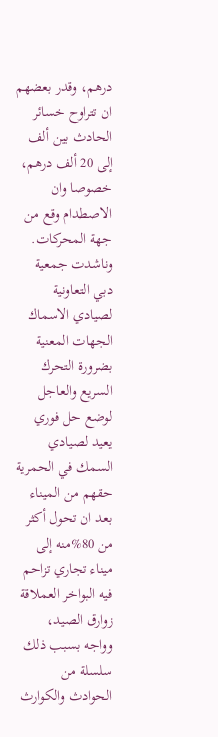درهم، وقدر بعضهم ان تتراوح خسائر الحادث بين ألف إلى 20 ألف درهم، خصوصا وان الاصطدام وقع من جهة المحركات. وناشدت جمعية دبي التعاونية لصيادي الاسماك الجهات المعنية بضرورة التحرك السريع والعاجل لوضع حل فوري يعيد لصيادي السمك في الحمرية حقهم من الميناء بعد ان تحول أكثر من 80%منه إلى ميناء تجاري تزاحم فيه البواخر العملاقة زوارق الصيد، وواجه بسبب ذلك سلسلة من الحوادث والكوارث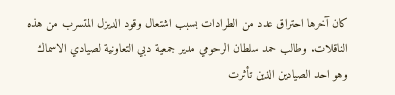كان آخرها احتراق عدد من الطرادات بسبب اشتعال وقود الديزل المتسرب من هذه الناقلات. وطالب حمد سلطان الرحومي مدير جمعية دبي التعاونية لصيادي الاسماك وهو احد الصيادين الذين تأثرت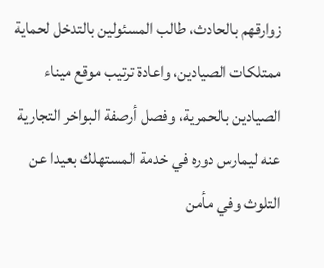زوارقهم بالحادث، طالب المسئولين بالتدخل لحماية ممتلكات الصيادين، واعادة ترتيب موقع ميناء الصيادين بالحمرية، وفصل أرصفة البواخر التجارية عنه ليمارس دوره في خدمة المستهلك بعيدا عن التلوث وفي مأمن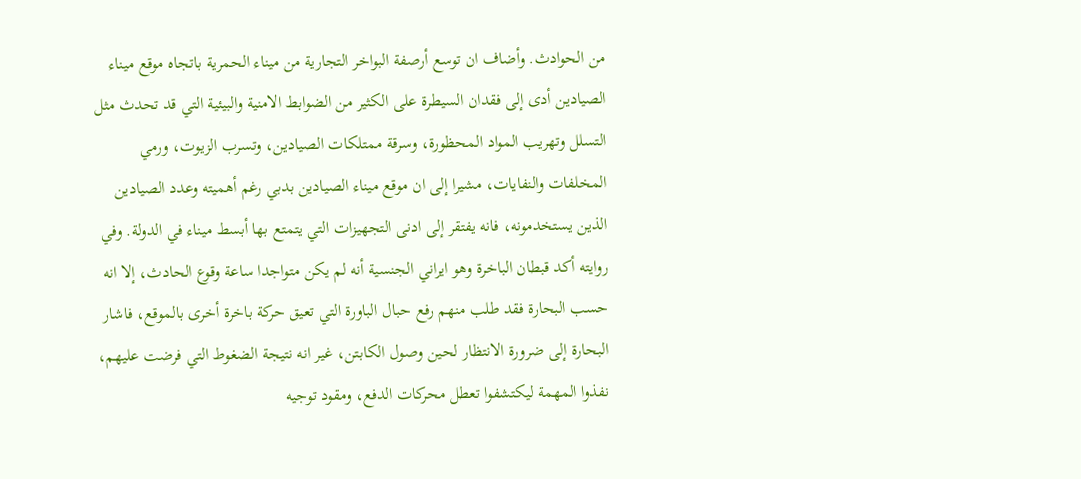من الحوادث. وأضاف ان توسع أرصفة البواخر التجارية من ميناء الحمرية باتجاه موقع ميناء الصيادين أدى إلى فقدان السيطرة على الكثير من الضوابط الامنية والبيئية التي قد تحدث مثل التسلل وتهريب المواد المحظورة، وسرقة ممتلكات الصيادين، وتسرب الزيوت، ورمي المخلفات والنفايات، مشيرا إلى ان موقع ميناء الصيادين بدبي رغم أهميته وعدد الصيادين الذين يستخدمونه، فانه يفتقر إلى ادنى التجهيزات التي يتمتع بها أبسط ميناء في الدولة. وفي روايته أكد قبطان الباخرة وهو ايراني الجنسية أنه لم يكن متواجدا ساعة وقوع الحادث، إلا انه حسب البحارة فقد طلب منهم رفع حبال الباورة التي تعيق حركة باخرة أخرى بالموقع، فاشار البحارة إلى ضرورة الانتظار لحين وصول الكابتن، غير انه نتيجة الضغوط التي فرضت عليهم، نفذوا المهمة ليكتشفوا تعطل محركات الدفع، ومقود توجيه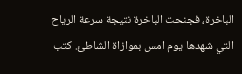الباخرة، فجنحت الباخرة نتيجة سرعة الرياح التي شهدها يوم امس بموازاة الشاطئ. كتب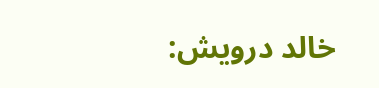خالد درويش: